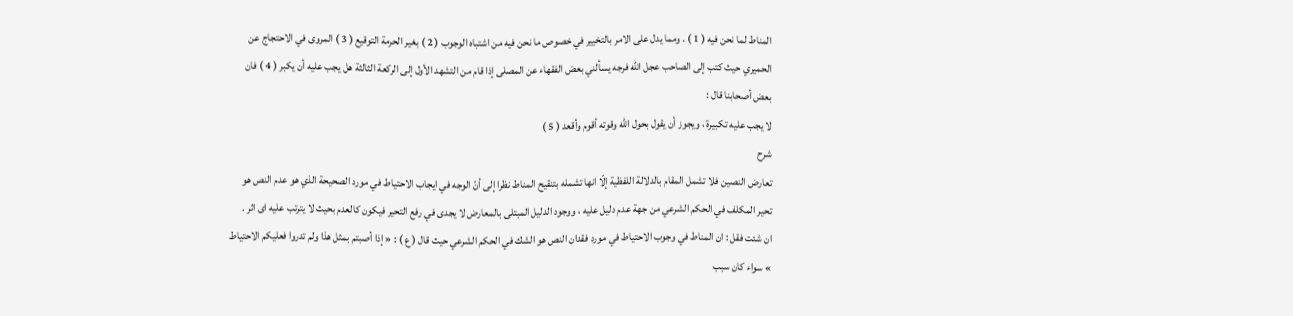المناط لما نحن فيه ( 1 ) . ومما يدل على الامر بالتخيير في خصوص ما نحن فيه من اشتباه الوجوب ( 2 ) بغير الحرمة التوقيع ( 3 ) المروى في الاحتجاج عن الحميري حيث كتب إلى الصاحب عجل اللّه فرجه يسألني بعض الفقهاء عن المصلى إذا قام من التشهد الأول إلى الركعة الثالثة هل يجب عليه أن يكبر ( 4 ) فان بعض أصحابنا قال :
لا يجب عليه تكبيرة ، ويجوز أن يقول بحول اللّه وقوته أقوم وأقعد ( 5 )
شرح
تعارض النصين فلا تشمل المقام بالدلالة اللفظية إلّا انها تشمله بتنقيح المناط نظرا إلى أنّ الوجه في ايجاب الاحتياط في مورد الصحيحة الذي هو عدم النص هو تحير المكلف في الحكم الشرعي من جهة عدم دليل عليه ، ووجود الدليل المبتلى بالمعارض لا يجدى في رفع التحير فيكون كالعدم بحيث لا يترتب عليه اى اثر .
ان شئت فقل : ان المناط في وجوب الاحتياط في مورد فقدان النص هو الشك في الحكم الشرعي حيث قال ( ع ) : « إذا أصبتم بمثل هذا ولم تدروا فعليكم الاحتياط » سواء كان سبب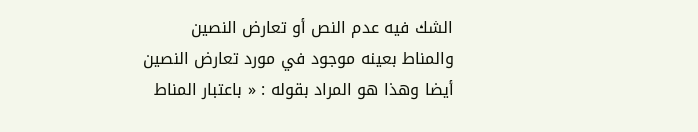الشك فيه عدم النص أو تعارض النصين والمناط بعينه موجود في مورد تعارض النصين أيضا وهذا هو المراد بقوله : « باعتبار المناط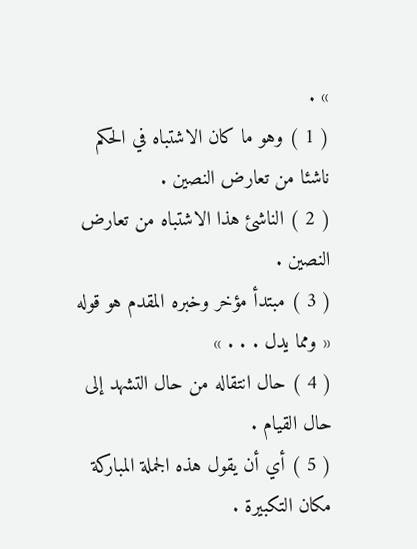» .
( 1 ) وهو ما كان الاشتباه في الحكم ناشئا من تعارض النصين .
( 2 ) الناشئ هذا الاشتباه من تعارض النصين .
( 3 ) مبتدأ مؤخر وخبره المقدم هو قوله « ومما يدل . . . »
( 4 ) حال انتقاله من حال التشهد إلى حال القيام .
( 5 ) أي أن يقول هذه الجملة المباركة مكان التكبيرة .